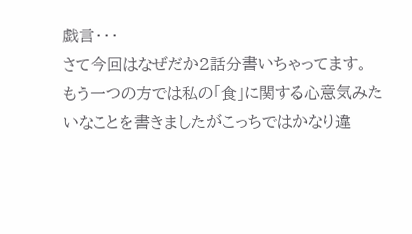戯言・・・
さて今回はなぜだか2話分書いちゃってます。
もう一つの方では私の「食」に関する心意気みたいなことを書きましたがこっちではかなり違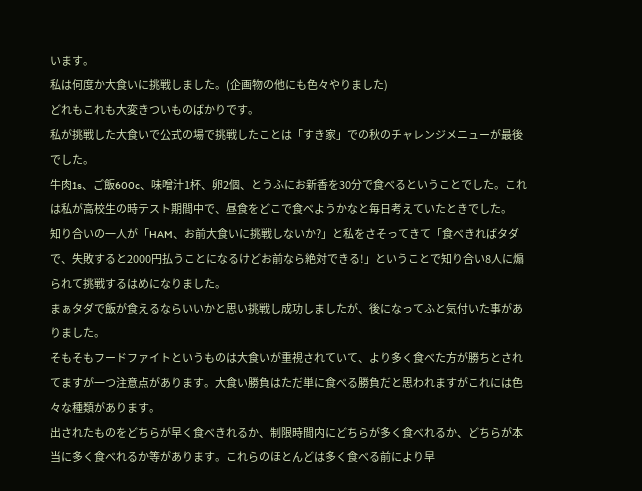います。
私は何度か大食いに挑戦しました。(企画物の他にも色々やりました)
どれもこれも大変きついものばかりです。
私が挑戦した大食いで公式の場で挑戦したことは「すき家」での秋のチャレンジメニューが最後でした。
牛肉1s、ご飯600c、味噌汁1杯、卵2個、とうふにお新香を30分で食べるということでした。これは私が高校生の時テスト期間中で、昼食をどこで食べようかなと毎日考えていたときでした。
知り合いの一人が「HAM、お前大食いに挑戦しないか?」と私をさそってきて「食べきればタダで、失敗すると2000円払うことになるけどお前なら絶対できる!」ということで知り合い8人に煽られて挑戦するはめになりました。
まぁタダで飯が食えるならいいかと思い挑戦し成功しましたが、後になってふと気付いた事がありました。
そもそもフードファイトというものは大食いが重視されていて、より多く食べた方が勝ちとされてますが一つ注意点があります。大食い勝負はただ単に食べる勝負だと思われますがこれには色々な種類があります。
出されたものをどちらが早く食べきれるか、制限時間内にどちらが多く食べれるか、どちらが本当に多く食べれるか等があります。これらのほとんどは多く食べる前により早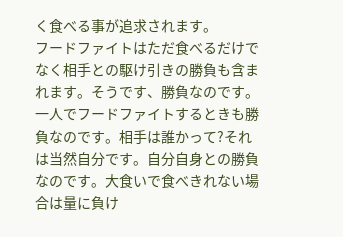く食べる事が追求されます。
フードファイトはただ食べるだけでなく相手との駆け引きの勝負も含まれます。そうです、勝負なのです。
一人でフードファイトするときも勝負なのです。相手は誰かって?それは当然自分です。自分自身との勝負なのです。大食いで食べきれない場合は量に負け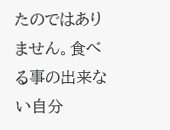たのではありません。食べる事の出来ない自分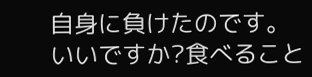自身に負けたのです。
いいですか?食べること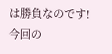は勝負なのです!
今回の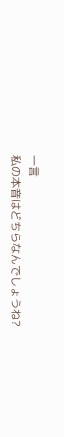一言
私の本音はどちらなんでしょうね?